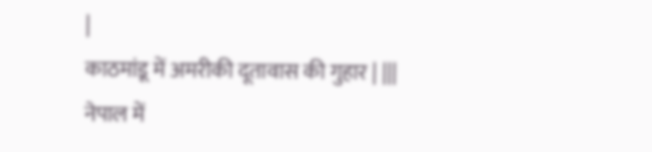|
काठमांडू में अमरीकी दूतावास की गुहार | |||
नेपाल में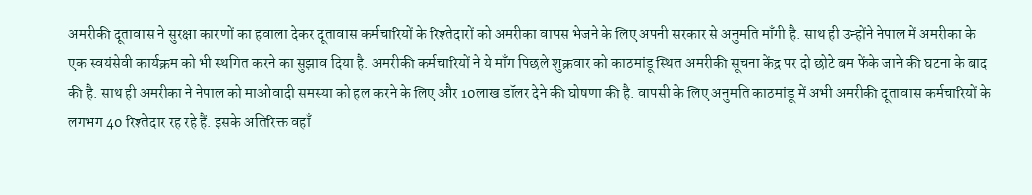अमरीकी दूतावास ने सुरक्षा कारणों का हवाला देकर दूतावास कर्मचारियों के रिश्तेदारों को अमरीका वापस भेजने के लिए अपनी सरकार से अनुमति माँगी है. साथ ही उन्होंने नेपाल में अमरीका के एक स्वयंसेवी कार्यक्रम को भी स्थगित करने का सुझाव दिया है. अमरीकी कर्मचारियों ने ये माँग पिछले शुक्रवार को काठमांडू स्थित अमरीकी सूचना केंद्र पर दो छोटे बम फेंके जाने की घटना के बाद की है. साथ ही अमरीका ने नेपाल को माओवादी समस्या को हल करने के लिए और 10लाख डॉलर देने की घोषणा की है. वापसी के लिए अनुमति काठमांडू में अभी अमरीकी दूतावास कर्मचारियों के लगभग 40 रिश्तेदार रह रहे हैं. इसके अतिरिक्त वहाँ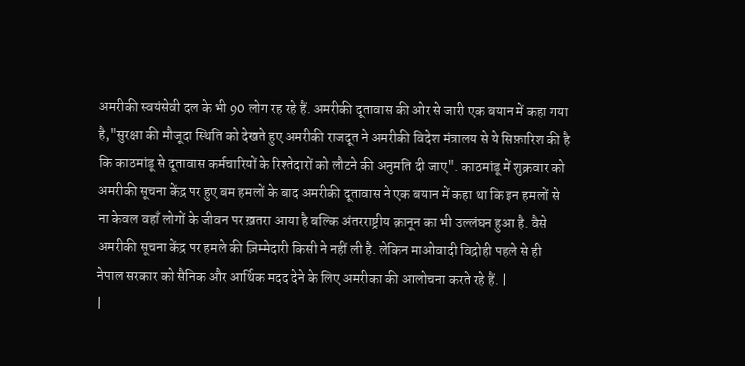अमरीकी स्वयंसेवी दल के भी 90 लोग रह रहे हैं. अमरीकी दूतावास की ओर से जारी एक बयान में कहा गया है,"सुरक्षा की मौजूदा स्थिति को देखते हुए अमरीकी राजदूत ने अमरीकी विदेश मंत्रालय से ये सिफ़ारिश की है कि काठमांडू से दूतावास कर्मचारियों के रिश्तेदारों को लौटने की अनुमति दी जाए". काठमांडू में शुक्रवार को अमरीकी सूचना केंद्र पर हुए बम हमलों के बाद अमरीकी दूतावास ने एक बयान में कहा था कि इन हमलों से ना केवल वहाँ लोगों के जीवन पर ख़तरा आया है बल्कि अंतरराष्ट्रीय क़ानून का भी उल्लंघन हुआ है. वैसे अमरीकी सूचना केंद्र पर हमले की ज़िम्मेदारी किसी ने नहीं ली है. लेकिन माओवादी विद्रोही पहले से ही नेपाल सरकार को सैनिक और आर्थिक मदद देने के लिए अमरीका की आलोचना करते रहे हैं. |
|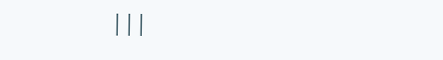|||